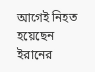আগেই নিহত হয়েছেন ইরানের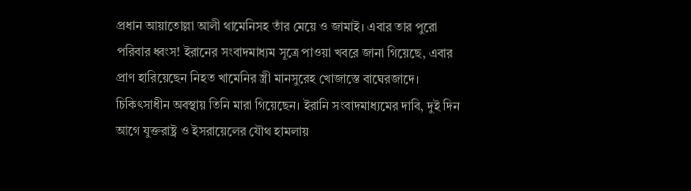প্রধান আয়াতোল্লা আলী থামেনিসহ তাঁর মেয়ে ও জামাই। এবার তার পুরো পরিবার ধ্বংস! ইরানের সংবাদমাধ্যম সূত্রে পাওয়া খবরে জানা গিয়েছে, এবার প্রাণ হারিয়েছেন নিহত খামেনির স্ত্রী মানসুরেহ খোজাস্তে বাঘেরজাদে। চিকিৎসাধীন অবস্থায় তিনি মারা গিয়েছেন। ইরানি সংবাদমাধ্যমের দাবি, দুই দিন আগে যুক্তরাষ্ট্র ও ইসরায়েলের যৌথ হামলায়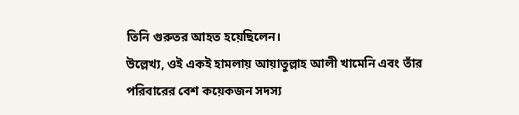তিনি গুরুতর আহত হয়েছিলেন।
উল্লেখ্য, ওই একই হামলায় আয়াতুল্লাহ আলী খামেনি এবং তাঁর পরিবারের বেশ কয়েকজন সদস্য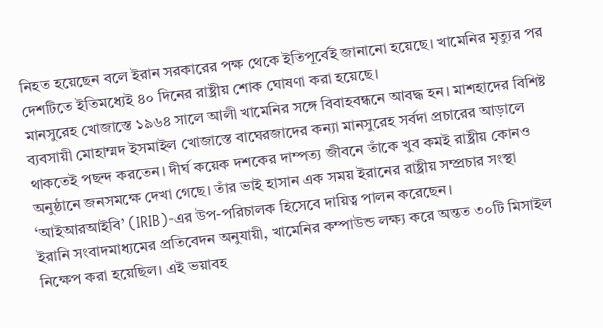নিহত হয়েছেন বলে ইরান সরকারের পক্ষ থেকে ইতিপূর্বেই জানানো হয়েছে। খামেনির মৃত্যুর পর দেশটিতে ইতিমধ্যেই ৪০ দিনের রাষ্ট্রীয় শোক ঘোষণা করা হয়েছে।
মানসুরেহ খোজাস্তে ১৯৬৪ সালে আলী খামেনির সঙ্গে বিবাহবন্ধনে আবদ্ধ হন। মাশহাদের বিশিষ্ট ব্যবসায়ী মোহাম্মদ ইসমাইল খোজাস্তে বাঘেরজাদের কন্যা মানসুরেহ সর্বদা প্রচারের আড়ালে থাকতেই পছন্দ করতেন। দীর্ঘ কয়েক দশকের দাম্পত্য জীবনে তাঁকে খুব কমই রাষ্ট্রীয় কোনও অনুষ্ঠানে জনসমক্ষে দেখা গেছে। তাঁর ভাই হাসান এক সময় ইরানের রাষ্ট্রীয় সম্প্রচার সংস্থা ‘আইআরআইবি’ (IRIB)-এর উপ-পরিচালক হিসেবে দায়িত্ব পালন করেছেন।
ইরানি সংবাদমাধ্যমের প্রতিবেদন অনুযায়ী, খামেনির কম্পাউন্ড লক্ষ্য করে অন্তত ৩০টি মিসাইল নিক্ষেপ করা হয়েছিল। এই ভয়াবহ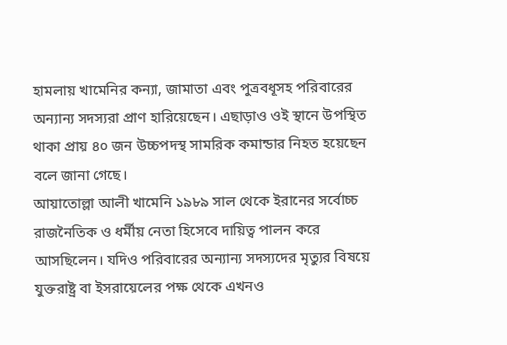হামলায় খামেনির কন্যা, জামাতা এবং পুত্রবধূসহ পরিবারের অন্যান্য সদস্যরা প্রাণ হারিয়েছেন। এছাড়াও ওই স্থানে উপস্থিত থাকা প্রায় ৪০ জন উচ্চপদস্থ সামরিক কমান্ডার নিহত হয়েছেন বলে জানা গেছে।
আয়াতোল্লা আলী খামেনি ১৯৮৯ সাল থেকে ইরানের সর্বোচ্চ রাজনৈতিক ও ধর্মীয় নেতা হিসেবে দায়িত্ব পালন করে আসছিলেন। যদিও পরিবারের অন্যান্য সদস্যদের মৃত্যুর বিষয়ে যুক্তরাষ্ট্র বা ইসরায়েলের পক্ষ থেকে এখনও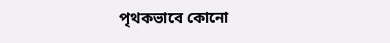পৃথকভাবে কোনো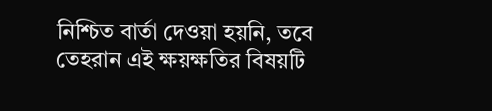নিশ্চিত বার্তা দেওয়া হয়নি, তবে তেহরান এই ক্ষয়ক্ষতির বিষয়টি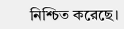নিশ্চিত করেছে।